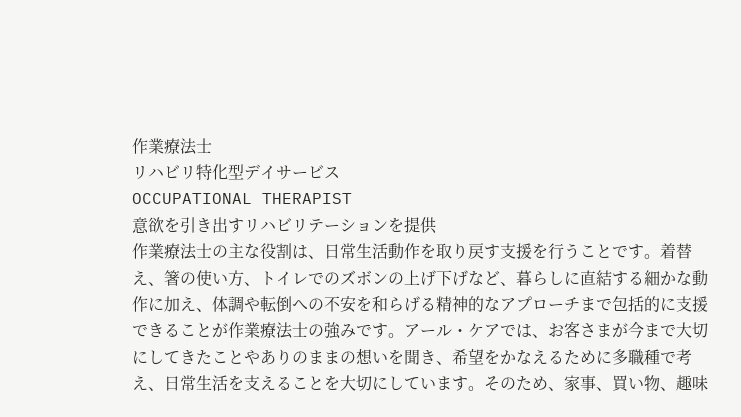作業療法士
リハビリ特化型デイサービス
OCCUPATIONAL THERAPIST
意欲を引き出すリハビリテーションを提供
作業療法士の主な役割は、日常生活動作を取り戻す支援を行うことです。着替え、箸の使い方、トイレでのズボンの上げ下げなど、暮らしに直結する細かな動作に加え、体調や転倒への不安を和らげる精神的なアプローチまで包括的に支援できることが作業療法士の強みです。アール・ケアでは、お客さまが今まで大切にしてきたことやありのままの想いを聞き、希望をかなえるために多職種で考え、日常生活を支えることを大切にしています。そのため、家事、買い物、趣味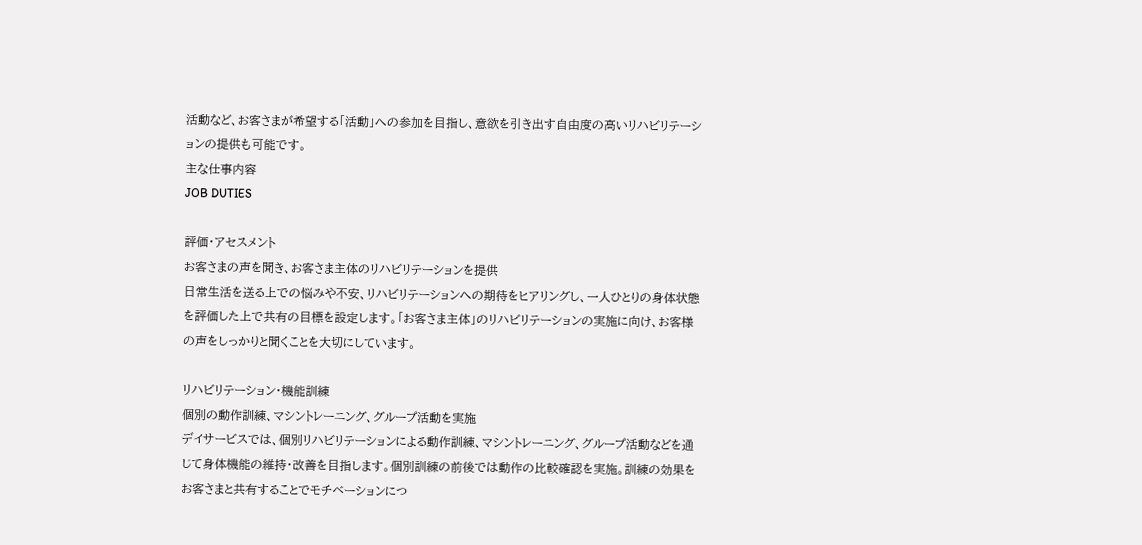活動など、お客さまが希望する「活動」への参加を目指し、意欲を引き出す自由度の高いリハビリテーションの提供も可能です。
主な仕事内容
JOB DUTIES

評価・アセスメント
お客さまの声を聞き、お客さま主体のリハビリテーションを提供
日常生活を送る上での悩みや不安、リハビリテーションへの期待をヒアリングし、一人ひとりの身体状態を評価した上で共有の目標を設定します。「お客さま主体」のリハビリテーションの実施に向け、お客様の声をしっかりと聞くことを大切にしています。

リハビリテーション・機能訓練
個別の動作訓練、マシントレーニング、グループ活動を実施
デイサービスでは、個別リハビリテーションによる動作訓練、マシントレーニング、グループ活動などを通じて身体機能の維持・改善を目指します。個別訓練の前後では動作の比較確認を実施。訓練の効果をお客さまと共有することでモチベーションにつ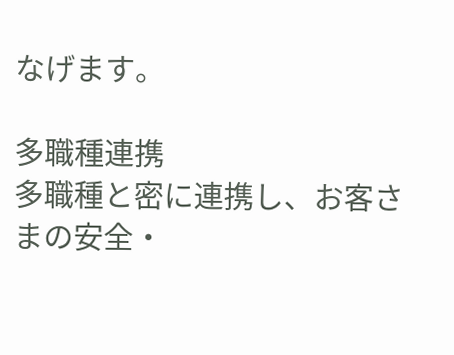なげます。

多職種連携
多職種と密に連携し、お客さまの安全・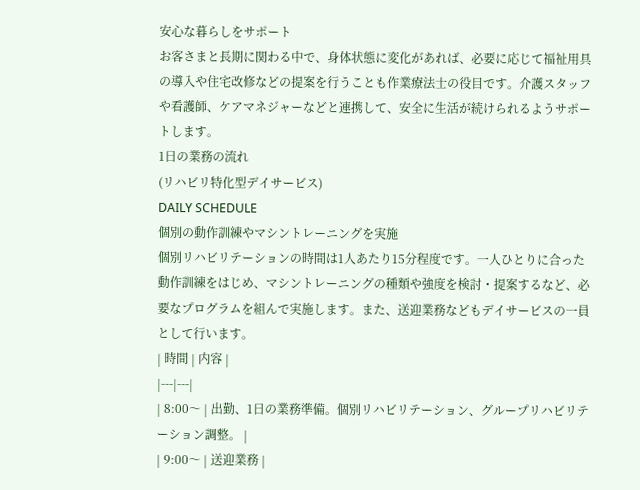安心な暮らしをサポート
お客さまと長期に関わる中で、身体状態に変化があれば、必要に応じて福祉用具の導入や住宅改修などの提案を行うことも作業療法士の役目です。介護スタッフや看護師、ケアマネジャーなどと連携して、安全に生活が続けられるようサポートします。
1日の業務の流れ
(リハビリ特化型デイサービス)
DAILY SCHEDULE
個別の動作訓練やマシントレーニングを実施
個別リハビリテーションの時間は1人あたり15分程度です。一人ひとりに合った動作訓練をはじめ、マシントレーニングの種類や強度を検討・提案するなど、必要なプログラムを組んで実施します。また、送迎業務などもデイサービスの一員として行います。
| 時間 | 内容 |
|---|---|
| 8:00〜 | 出勤、1日の業務準備。個別リハビリテーション、グループリハビリテーション調整。 |
| 9:00〜 | 送迎業務 |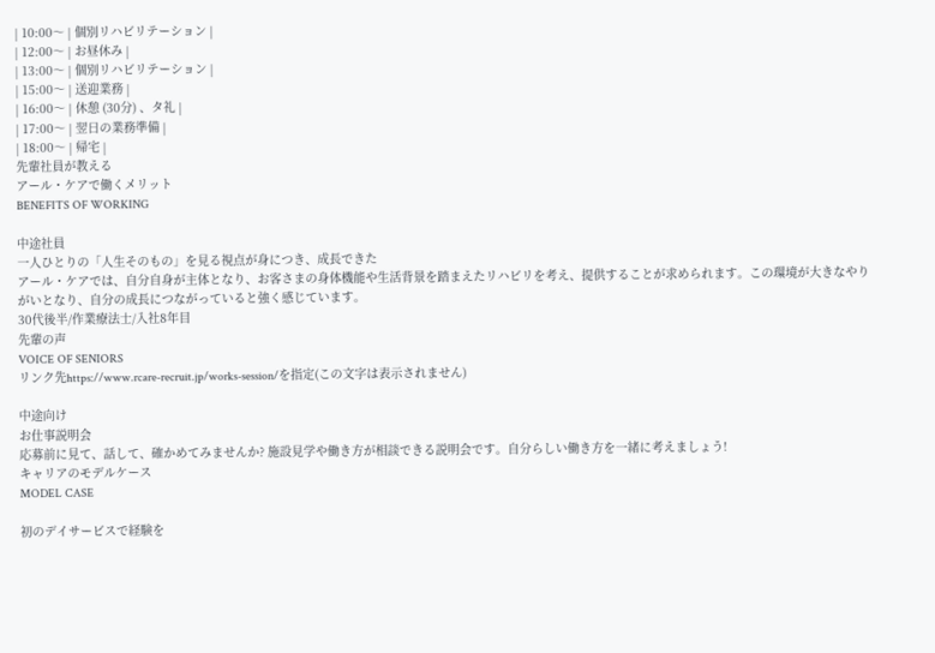| 10:00〜 | 個別リハビリテーション |
| 12:00〜 | お昼休み |
| 13:00〜 | 個別リハビリテーション |
| 15:00〜 | 送迎業務 |
| 16:00〜 | 休憩 (30分) 、タ礼 |
| 17:00〜 | 翌日の業務準備 |
| 18:00〜 | 帰宅 |
先輩社員が教える
アール・ケアで働くメリット
BENEFITS OF WORKING

中途社員
一人ひとりの「人生そのもの」を見る視点が身につき、成長できた
アール・ケアでは、自分自身が主体となり、お客さまの身体機能や生活背景を踏まえたリハビリを考え、提供することが求められます。この環境が大きなやりがいとなり、自分の成長につながっていると強く感じています。
30代後半/作業療法士/入社8年目
先輩の声
VOICE OF SENIORS
リンク先https://www.rcare-recruit.jp/works-session/を指定(この文字は表示されません)

中途向け
お仕事説明会
応募前に見て、話して、確かめてみませんか? 施設見学や働き方が相談できる説明会です。自分らしい働き方を一緒に考えましょう!
キャリアのモデルケース
MODEL CASE

初のデイサービスで経験を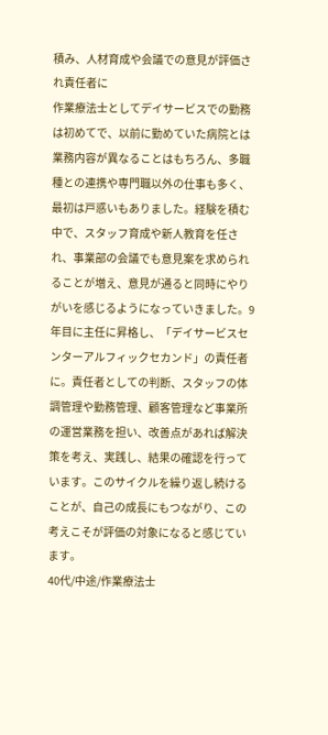積み、人材育成や会議での意見が評価され責任者に
作業療法士としてデイサービスでの勤務は初めてで、以前に勤めていた病院とは業務内容が異なることはもちろん、多職種との連携や専門職以外の仕事も多く、最初は戸惑いもありました。経験を積む中で、スタッフ育成や新人教育を任され、事業部の会議でも意見案を求められることが増え、意見が通ると同時にやりがいを感じるようになっていきました。9年目に主任に昇格し、「デイサービスセンターアルフィックセカンド」の責任者に。責任者としての判断、スタッフの体調管理や勤務管理、顧客管理など事業所の運営業務を担い、改善点があれば解決策を考え、実践し、結果の確認を行っています。このサイクルを繰り返し続けることが、自己の成長にもつながり、この考えこそが評価の対象になると感じています。
40代/中途/作業療法士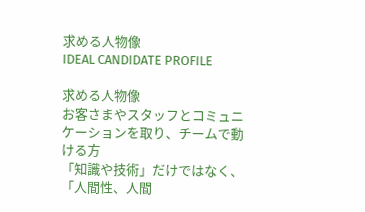求める人物像
IDEAL CANDIDATE PROFILE

求める人物像
お客さまやスタッフとコミュニケーションを取り、チームで動ける方
「知識や技術」だけではなく、「人間性、人間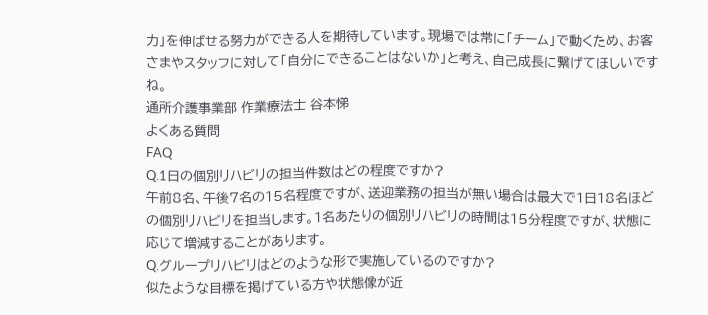力」を伸ばせる努力ができる人を期待しています。現場では常に「チーム」で動くため、お客さまやスタッフに対して「自分にできることはないか」と考え、自己成長に繋げてほしいですね。
通所介護事業部 作業療法士 谷本悌
よくある質問
FAQ
Q.1日の個別リハビリの担当件数はどの程度ですか?
午前8名、午後7名の15名程度ですが、送迎業務の担当が無い場合は最大で1日18名ほどの個別リハビリを担当します。1名あたりの個別リハビリの時間は15分程度ですが、状態に応じて増減することがあります。
Q.グループリハビリはどのような形で実施しているのですか?
似たような目標を掲げている方や状態像が近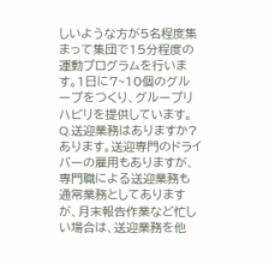しいような方が5名程度集まって集団で15分程度の運動プログラムを行います。1日に7~10個のグループをつくり、グループリハビリを提供しています。
Q.送迎業務はありますか?
あります。送迎専門のドライバーの雇用もありますが、専門職による送迎業務も通常業務としてありますが、月末報告作業など忙しい場合は、送迎業務を他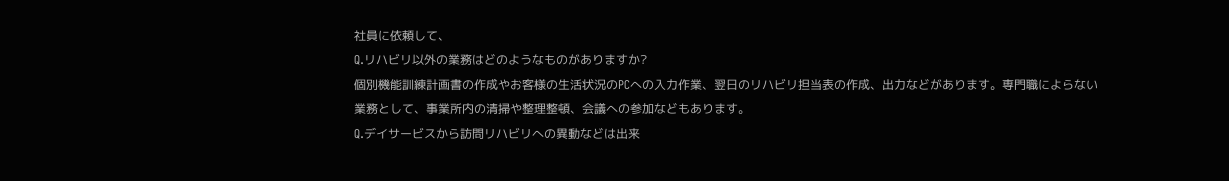社員に依頼して、
Q.リハビリ以外の業務はどのようなものがありますか?
個別機能訓練計画書の作成やお客様の生活状況のPCへの入力作業、翌日のリハビリ担当表の作成、出力などがあります。専門職によらない業務として、事業所内の清掃や整理整頓、会議への参加などもあります。
Q.デイサービスから訪問リハビリへの異動などは出来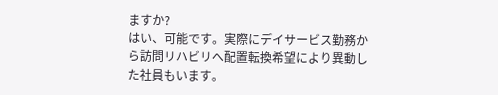ますか?
はい、可能です。実際にデイサービス勤務から訪問リハビリへ配置転換希望により異動した社員もいます。